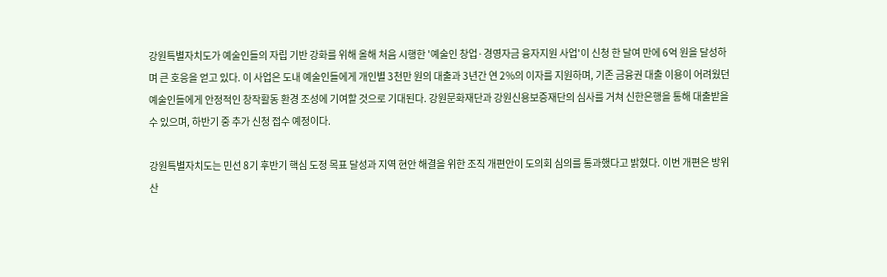강원특별자치도가 예술인들의 자립 기반 강화를 위해 올해 처음 시행한 '예술인 창업·경영자금 융자지원 사업'이 신청 한 달여 만에 6억 원을 달성하며 큰 호응을 얻고 있다. 이 사업은 도내 예술인들에게 개인별 3천만 원의 대출과 3년간 연 2%의 이자를 지원하며, 기존 금융권 대출 이용이 어려웠던 예술인들에게 안정적인 창작활동 환경 조성에 기여할 것으로 기대된다. 강원문화재단과 강원신용보증재단의 심사를 거쳐 신한은행을 통해 대출받을 수 있으며, 하반기 중 추가 신청 접수 예정이다.

강원특별자치도는 민선 8기 후반기 핵심 도정 목표 달성과 지역 현안 해결을 위한 조직 개편안이 도의회 심의를 통과했다고 밝혔다. 이번 개편은 방위산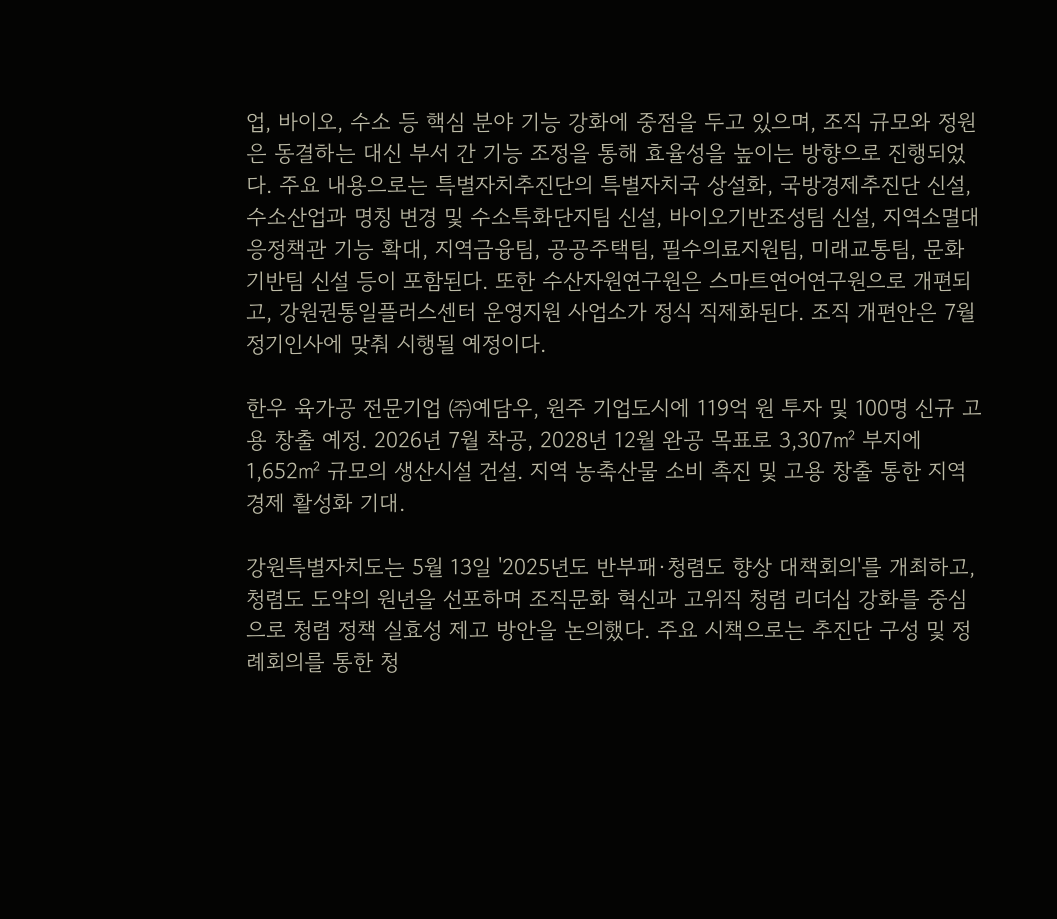업, 바이오, 수소 등 핵심 분야 기능 강화에 중점을 두고 있으며, 조직 규모와 정원은 동결하는 대신 부서 간 기능 조정을 통해 효율성을 높이는 방향으로 진행되었다. 주요 내용으로는 특별자치추진단의 특별자치국 상설화, 국방경제추진단 신설, 수소산업과 명칭 변경 및 수소특화단지팀 신설, 바이오기반조성팀 신설, 지역소멸대응정책관 기능 확대, 지역금융팀, 공공주택팀, 필수의료지원팀, 미래교통팀, 문화기반팀 신설 등이 포함된다. 또한 수산자원연구원은 스마트연어연구원으로 개편되고, 강원권통일플러스센터 운영지원 사업소가 정식 직제화된다. 조직 개편안은 7월 정기인사에 맞춰 시행될 예정이다.

한우 육가공 전문기업 ㈜예담우, 원주 기업도시에 119억 원 투자 및 100명 신규 고용 창출 예정. 2026년 7월 착공, 2028년 12월 완공 목표로 3,307㎡ 부지에 1,652㎡ 규모의 생산시설 건설. 지역 농축산물 소비 촉진 및 고용 창출 통한 지역 경제 활성화 기대.

강원특별자치도는 5월 13일 '2025년도 반부패·청렴도 향상 대책회의'를 개최하고, 청렴도 도약의 원년을 선포하며 조직문화 혁신과 고위직 청렴 리더십 강화를 중심으로 청렴 정책 실효성 제고 방안을 논의했다. 주요 시책으로는 추진단 구성 및 정례회의를 통한 청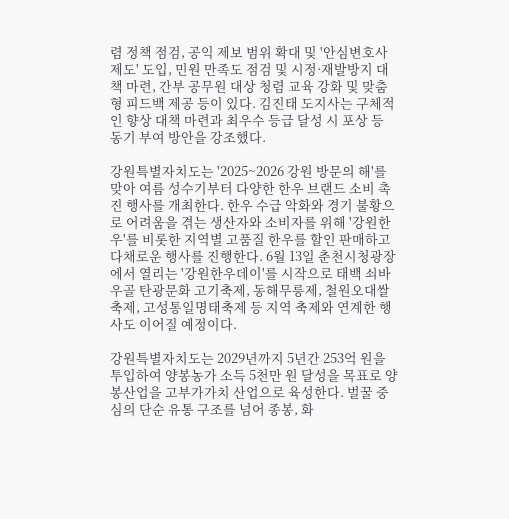렴 정책 점검, 공익 제보 범위 확대 및 '안심변호사제도' 도입, 민원 만족도 점검 및 시정·재발방지 대책 마련, 간부 공무원 대상 청렴 교육 강화 및 맞춤형 피드백 제공 등이 있다. 김진태 도지사는 구체적인 향상 대책 마련과 최우수 등급 달성 시 포상 등 동기 부여 방안을 강조했다.

강원특별자치도는 '2025~2026 강원 방문의 해'를 맞아 여름 성수기부터 다양한 한우 브랜드 소비 촉진 행사를 개최한다. 한우 수급 악화와 경기 불황으로 어려움을 겪는 생산자와 소비자를 위해 '강원한우'를 비롯한 지역별 고품질 한우를 할인 판매하고 다채로운 행사를 진행한다. 6월 13일 춘천시청광장에서 열리는 '강원한우데이'를 시작으로 태백 쇠바우골 탄광문화 고기축제, 동해무릉제, 철원오대쌀축제, 고성통일명태축제 등 지역 축제와 연계한 행사도 이어질 예정이다.

강원특별자치도는 2029년까지 5년간 253억 원을 투입하여 양봉농가 소득 5천만 원 달성을 목표로 양봉산업을 고부가가치 산업으로 육성한다. 벌꿀 중심의 단순 유통 구조를 넘어 종봉, 화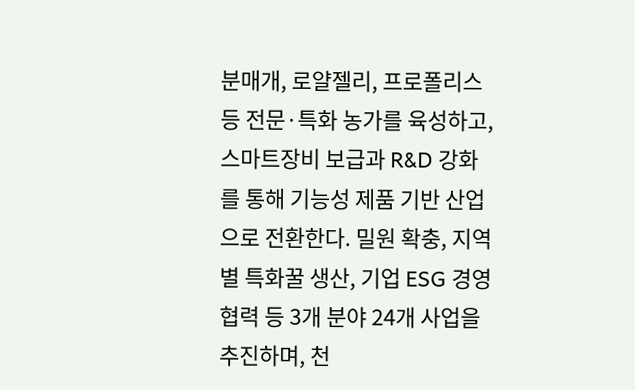분매개, 로얄젤리, 프로폴리스 등 전문·특화 농가를 육성하고, 스마트장비 보급과 R&D 강화를 통해 기능성 제품 기반 산업으로 전환한다. 밀원 확충, 지역별 특화꿀 생산, 기업 ESG 경영 협력 등 3개 분야 24개 사업을 추진하며, 천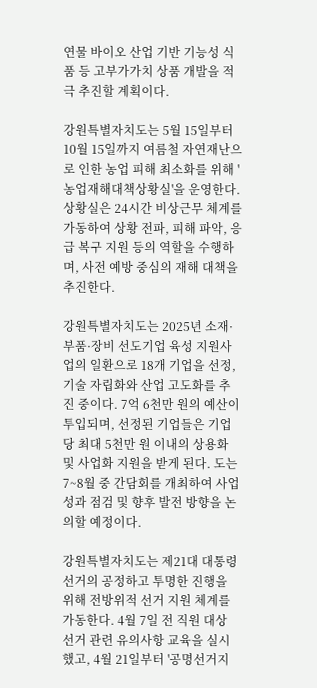연물 바이오 산업 기반 기능성 식품 등 고부가가치 상품 개발을 적극 추진할 계획이다.

강원특별자치도는 5월 15일부터 10월 15일까지 여름철 자연재난으로 인한 농업 피해 최소화를 위해 '농업재해대책상황실'을 운영한다. 상황실은 24시간 비상근무 체계를 가동하여 상황 전파, 피해 파악, 응급 복구 지원 등의 역할을 수행하며, 사전 예방 중심의 재해 대책을 추진한다.

강원특별자치도는 2025년 소재·부품·장비 선도기업 육성 지원사업의 일환으로 18개 기업을 선정, 기술 자립화와 산업 고도화를 추진 중이다. 7억 6천만 원의 예산이 투입되며, 선정된 기업들은 기업당 최대 5천만 원 이내의 상용화 및 사업화 지원을 받게 된다. 도는 7~8월 중 간담회를 개최하여 사업 성과 점검 및 향후 발전 방향을 논의할 예정이다.

강원특별자치도는 제21대 대통령선거의 공정하고 투명한 진행을 위해 전방위적 선거 지원 체계를 가동한다. 4월 7일 전 직원 대상 선거 관련 유의사항 교육을 실시했고, 4월 21일부터 '공명선거지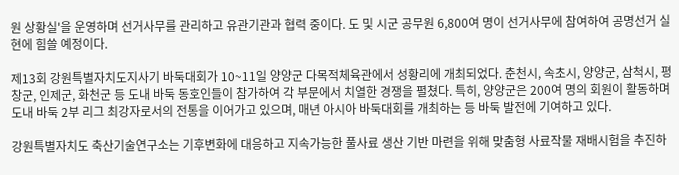원 상황실'을 운영하며 선거사무를 관리하고 유관기관과 협력 중이다. 도 및 시군 공무원 6,800여 명이 선거사무에 참여하여 공명선거 실현에 힘쓸 예정이다.

제13회 강원특별자치도지사기 바둑대회가 10~11일 양양군 다목적체육관에서 성황리에 개최되었다. 춘천시, 속초시, 양양군, 삼척시, 평창군, 인제군, 화천군 등 도내 바둑 동호인들이 참가하여 각 부문에서 치열한 경쟁을 펼쳤다. 특히, 양양군은 200여 명의 회원이 활동하며 도내 바둑 2부 리그 최강자로서의 전통을 이어가고 있으며, 매년 아시아 바둑대회를 개최하는 등 바둑 발전에 기여하고 있다.

강원특별자치도 축산기술연구소는 기후변화에 대응하고 지속가능한 풀사료 생산 기반 마련을 위해 맞춤형 사료작물 재배시험을 추진하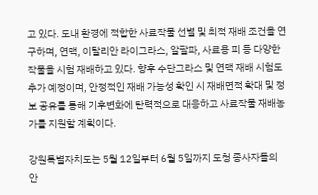고 있다. 도내 환경에 적합한 사료작물 선별 및 최적 재배 조건을 연구하며, 연맥, 이탈리안 라이그라스, 알팔파, 사료용 피 등 다양한 작물을 시험 재배하고 있다. 향후 수단그라스 및 연맥 재배 시험도 추가 예정이며, 안정적인 재배 가능성 확인 시 재배면적 확대 및 정보 공유를 통해 기후변화에 탄력적으로 대응하고 사료작물 재배농가를 지원할 계획이다.

강원특별자치도는 5월 12일부터 6월 5일까지 도청 종사자들의 안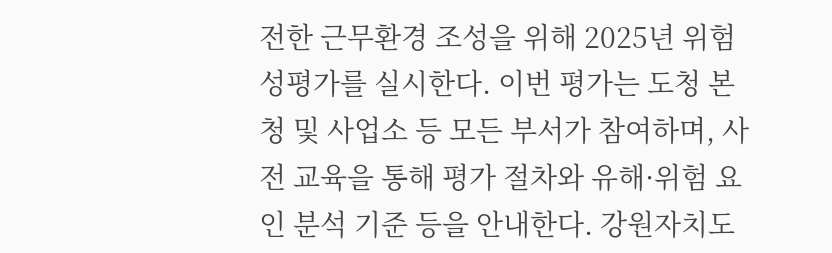전한 근무환경 조성을 위해 2025년 위험성평가를 실시한다. 이번 평가는 도청 본청 및 사업소 등 모든 부서가 참여하며, 사전 교육을 통해 평가 절차와 유해·위험 요인 분석 기준 등을 안내한다. 강원자치도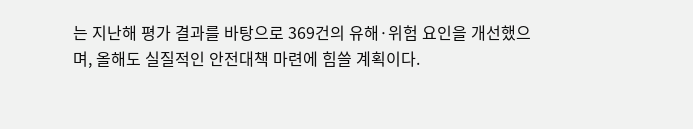는 지난해 평가 결과를 바탕으로 369건의 유해·위험 요인을 개선했으며, 올해도 실질적인 안전대책 마련에 힘쓸 계획이다.